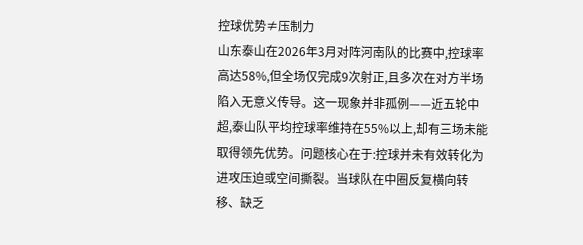控球优势≠压制力
山东泰山在2026年3月对阵河南队的比赛中,控球率高达58%,但全场仅完成9次射正,且多次在对方半场陷入无意义传导。这一现象并非孤例——近五轮中超,泰山队平均控球率维持在55%以上,却有三场未能取得领先优势。问题核心在于:控球并未有效转化为进攻压迫或空间撕裂。当球队在中圈反复横向转移、缺乏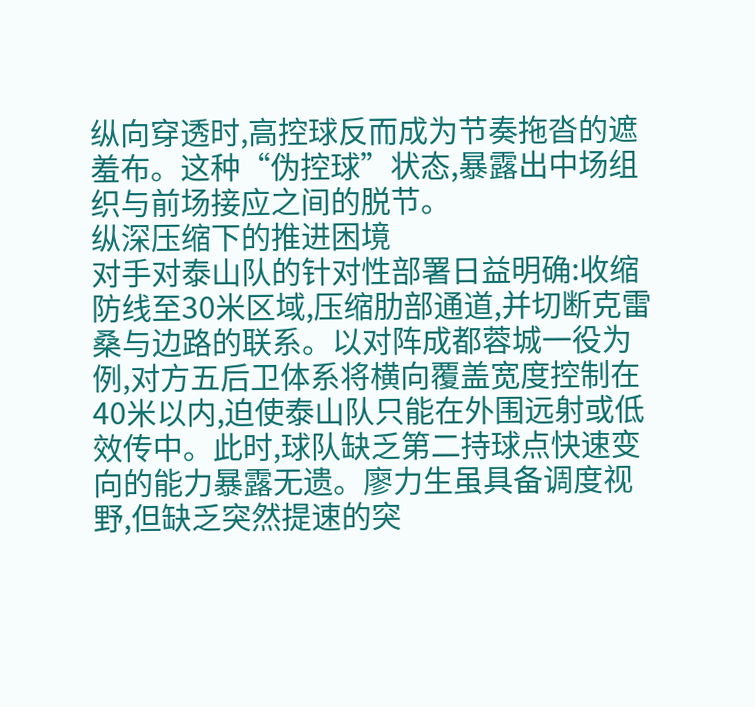纵向穿透时,高控球反而成为节奏拖沓的遮羞布。这种“伪控球”状态,暴露出中场组织与前场接应之间的脱节。
纵深压缩下的推进困境
对手对泰山队的针对性部署日益明确:收缩防线至30米区域,压缩肋部通道,并切断克雷桑与边路的联系。以对阵成都蓉城一役为例,对方五后卫体系将横向覆盖宽度控制在40米以内,迫使泰山队只能在外围远射或低效传中。此时,球队缺乏第二持球点快速变向的能力暴露无遗。廖力生虽具备调度视野,但缺乏突然提速的突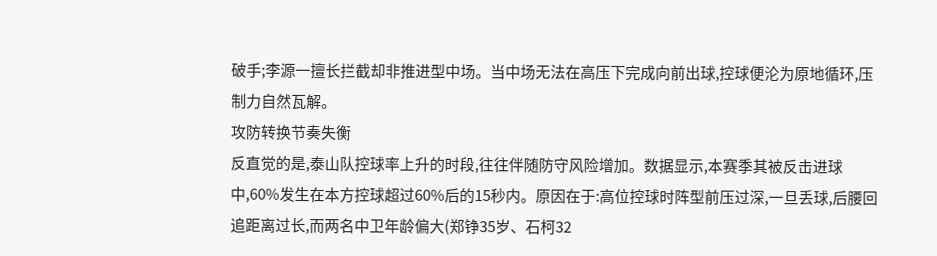破手;李源一擅长拦截却非推进型中场。当中场无法在高压下完成向前出球,控球便沦为原地循环,压制力自然瓦解。
攻防转换节奏失衡
反直觉的是,泰山队控球率上升的时段,往往伴随防守风险增加。数据显示,本赛季其被反击进球中,60%发生在本方控球超过60%后的15秒内。原因在于:高位控球时阵型前压过深,一旦丢球,后腰回追距离过长,而两名中卫年龄偏大(郑铮35岁、石柯32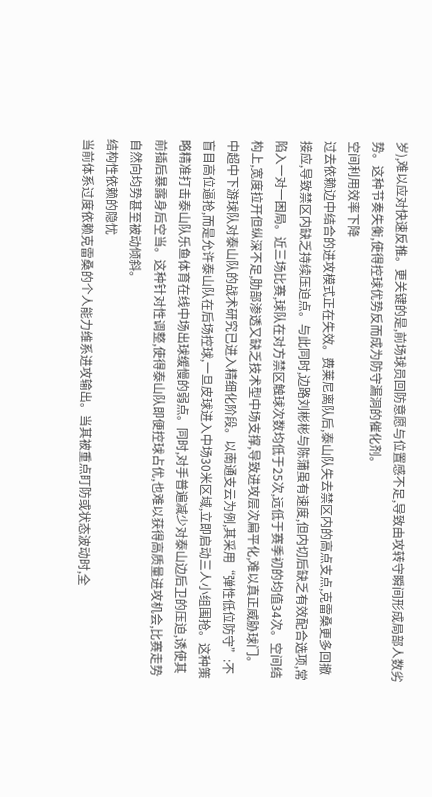岁),难以应对快速反推。更关键的是,前场球员回防意愿与位置感不足,导致由攻转守瞬间形成局部人数劣势。这种节奏失衡,使得控球优势反而成为防守漏洞的催化剂。
空间利用效率下降
过去依赖边中结合的进攻模式正在失效。费莱尼离队后,泰山队失去禁区内的高点支点,克雷桑更多回撤接应,导致禁区内缺乏持续压迫点。与此同时,边路刘彬彬与陈蒲虽有速度,但内切后缺乏有效配合选项,常陷入一对一困局。近三场比赛,球队在对方禁区触球次数均低于25次,远低于赛季初的均值34次。空间结构上,宽度拉开但纵深不足,肋部渗透又缺乏技术型中场支撑,导致进攻层次扁平化,难以真正威胁球门。
中超中下游球队对泰山队的战术研究已进入精细化阶段。以南通支云为例,其采用“弹性低位防守”:不盲目高位逼抢,而是允许泰山队在后场控球,一旦皮球进入中场30米区域,立即启动三人小组围抢。这种策略精准打击泰山队乐鱼体育在线中场出球缓慢的弱点。同时,对手普遍减少对泰山边后卫的压迫,诱使其前插后暴露身后空当。这种针对性调整,使得泰山队即便控球占优,也难以获得高质量进攻机会,比赛走势自然向均势甚至被动倾斜。
结构性依赖的隐忧
当前体系过度依赖克雷桑的个人能力维系进攻输出。当其被重点盯防或状态波动时,全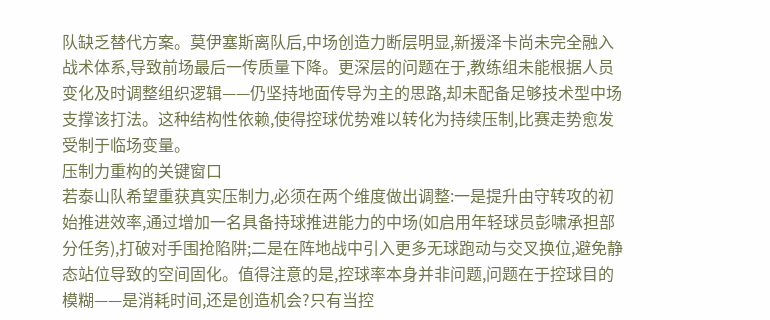队缺乏替代方案。莫伊塞斯离队后,中场创造力断层明显,新援泽卡尚未完全融入战术体系,导致前场最后一传质量下降。更深层的问题在于,教练组未能根据人员变化及时调整组织逻辑——仍坚持地面传导为主的思路,却未配备足够技术型中场支撑该打法。这种结构性依赖,使得控球优势难以转化为持续压制,比赛走势愈发受制于临场变量。
压制力重构的关键窗口
若泰山队希望重获真实压制力,必须在两个维度做出调整:一是提升由守转攻的初始推进效率,通过增加一名具备持球推进能力的中场(如启用年轻球员彭啸承担部分任务),打破对手围抢陷阱;二是在阵地战中引入更多无球跑动与交叉换位,避免静态站位导致的空间固化。值得注意的是,控球率本身并非问题,问题在于控球目的模糊——是消耗时间,还是创造机会?只有当控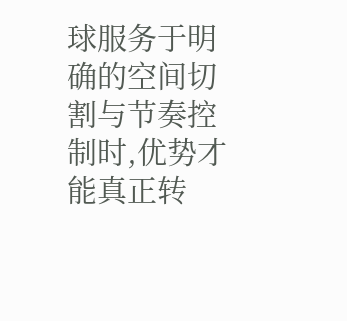球服务于明确的空间切割与节奏控制时,优势才能真正转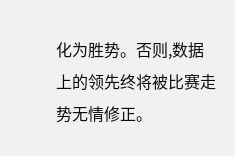化为胜势。否则,数据上的领先终将被比赛走势无情修正。